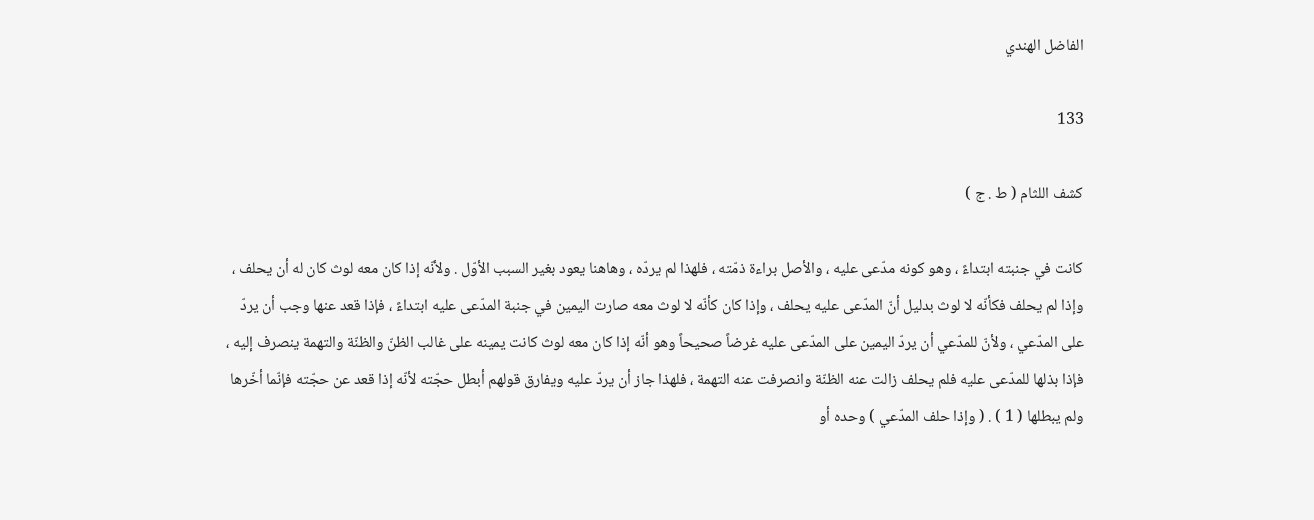الفاضل الهندي

133

كشف اللثام ( ط . ج )

كانت في جنبته ابتداءً ، وهو كونه مدّعى عليه ، والأصل براءة ذمّته ، فلهذا لم يردّه ، وهاهنا يعود بغير السبب الأوّل . ولأنّه إذا كان معه لوث كان له أن يحلف ، وإذا لم يحلف فكأنّه لا لوث بدليل أنّ المدّعى عليه يحلف ، وإذا كان كأنّه لا لوث معه صارت اليمين في جنبة المدّعى عليه ابتداءً ، فإذا قعد عنها وجب أن يردّ على المدّعي ، ولأنّ للمدّعي أن يردّ اليمين على المدّعى عليه غرضاً صحيحاً وهو أنّه إذا كان معه لوث كانت يمينه على غالب الظنّ والظنّة والتهمة ينصرف إليه ، فإذا بذلها للمدّعى عليه فلم يحلف زالت عنه الظنّة وانصرفت عنه التهمة ، فلهذا جاز أن يردّ عليه ويفارق قولهم أبطل حجّته لأنّه إذا قعد عن حجّته فإنّما أخّرها ولم يبطلها ( 1 ) . ( وإذا حلف المدّعي ) وحده أو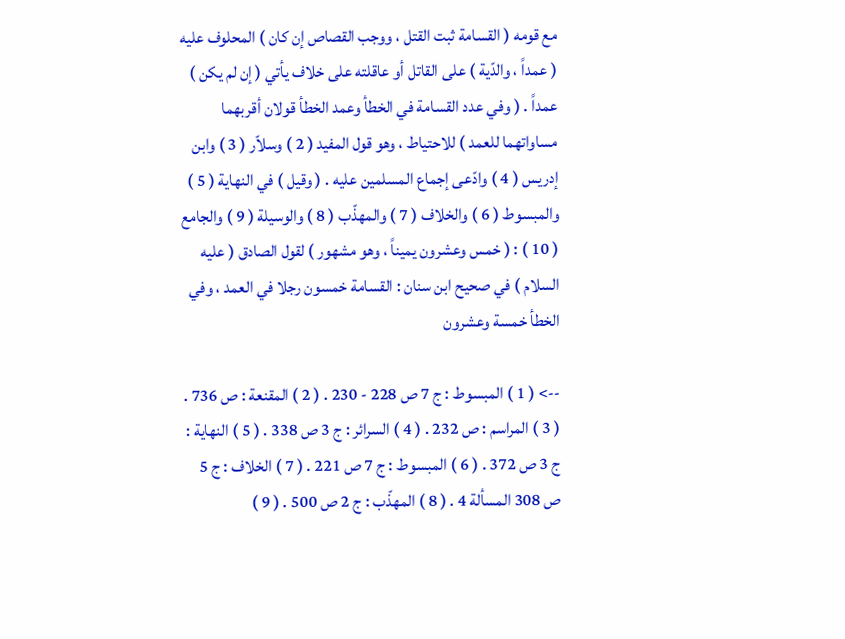مع قومه ( القسامة ثبت القتل ، ووجب القصاص إن كان ) المحلوف عليه ( عمداً ، والدّية ) على القاتل أو عاقلته على خلاف يأتي ( إن لم يكن ) عمداً . ( وفي عدد القسامة في الخطأ وعمد الخطأ قولان أقربهما مساواتهما للعمد ) للاحتياط ، وهو قول المفيد ( 2 ) وسلاّر ( 3 ) وابن إدريس ( 4 ) وادّعى إجماع المسلمين عليه . ( وقيل ) في النهاية ( 5 ) والمبسوط ( 6 ) والخلاف ( 7 ) والمهذّب ( 8 ) والوسيلة ( 9 ) والجامع ( 10 ) : ( خمس وعشرون يميناً ، وهو مشهور ) لقول الصادق ( عليه السلام ) في صحيح ابن سنان : القسامة خمسون رجلا في العمد ، وفي الخطأ خمسة وعشرون

--> ( 1 ) المبسوط : ج 7 ص 228 - 230 . ( 2 ) المقنعة : ص 736 . ( 3 ) المراسم : ص 232 . ( 4 ) السرائر : ج 3 ص 338 . ( 5 ) النهاية : ج 3 ص 372 . ( 6 ) المبسوط : ج 7 ص 221 . ( 7 ) الخلاف : ج 5 ص 308 المسألة 4 . ( 8 ) المهذّب : ج 2 ص 500 . ( 9 )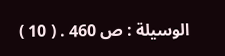الوسيلة : ص 460 . ( 10 )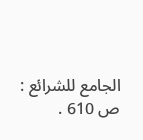الجامع للشرائع : ص 610 .